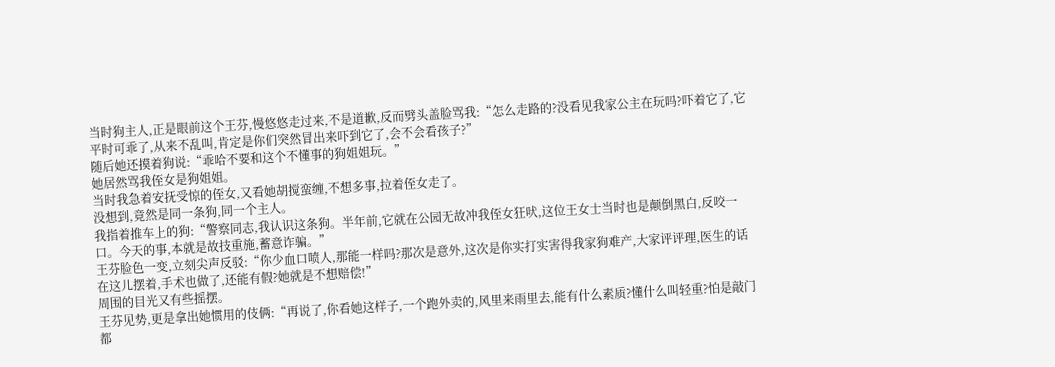当时狗主人,正是眼前这个王芬,慢悠悠走过来,不是道歉,反而劈头盖脸骂我:“怎么走路的?没看见我家公主在玩吗?吓着它了,它平时可乖了,从来不乱叫,肯定是你们突然冒出来吓到它了,会不会看孩子?”
随后她还摸着狗说:“乖哈不要和这个不懂事的狗姐姐玩。”
她居然骂我侄女是狗姐姐。
当时我急着安抚受惊的侄女,又看她胡搅蛮缠,不想多事,拉着侄女走了。
没想到,竟然是同一条狗,同一个主人。
我指着推车上的狗:“警察同志,我认识这条狗。半年前,它就在公园无故冲我侄女狂吠,这位王女士当时也是颠倒黑白,反咬一口。今天的事,本就是故技重施,蓄意诈骗。”
王芬脸色一变,立刻尖声反驳:“你少血口喷人,那能一样吗?那次是意外,这次是你实打实害得我家狗难产,大家评评理,医生的话在这儿摆着,手术也做了,还能有假?她就是不想赔偿!”
周围的目光又有些摇摆。
王芬见势,更是拿出她惯用的伎俩:“再说了,你看她这样子,一个跑外卖的,风里来雨里去,能有什么素质?懂什么叫轻重?怕是敲门都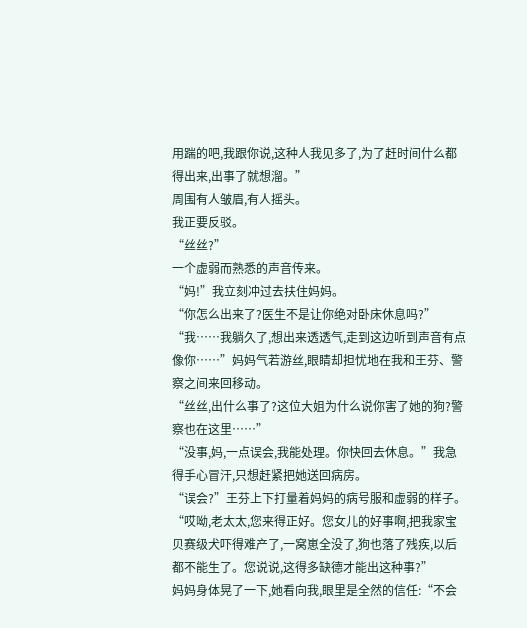用踹的吧,我跟你说,这种人我见多了,为了赶时间什么都得出来,出事了就想溜。”
周围有人皱眉,有人摇头。
我正要反驳。
“丝丝?”
一个虚弱而熟悉的声音传来。
“妈!”我立刻冲过去扶住妈妈。
“你怎么出来了?医生不是让你绝对卧床休息吗?”
“我……我躺久了,想出来透透气,走到这边听到声音有点像你……”妈妈气若游丝,眼睛却担忧地在我和王芬、警察之间来回移动。
“丝丝,出什么事了?这位大姐为什么说你害了她的狗?警察也在这里……”
“没事,妈,一点误会,我能处理。你快回去休息。”我急得手心冒汗,只想赶紧把她送回病房。
“误会?”王芬上下打量着妈妈的病号服和虚弱的样子。
“哎呦,老太太,您来得正好。您女儿的好事啊,把我家宝贝赛级犬吓得难产了,一窝崽全没了,狗也落了残疾,以后都不能生了。您说说,这得多缺德才能出这种事?”
妈妈身体晃了一下,她看向我,眼里是全然的信任:“不会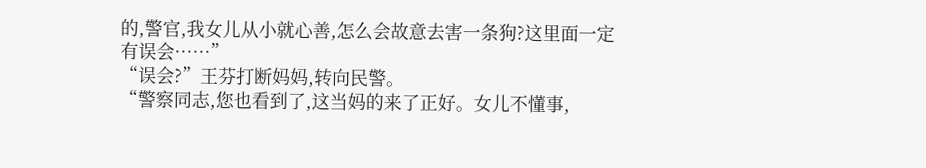的,警官,我女儿从小就心善,怎么会故意去害一条狗?这里面一定有误会……”
“误会?”王芬打断妈妈,转向民警。
“警察同志,您也看到了,这当妈的来了正好。女儿不懂事,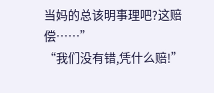当妈的总该明事理吧?这赔偿……”
“我们没有错,凭什么赔!”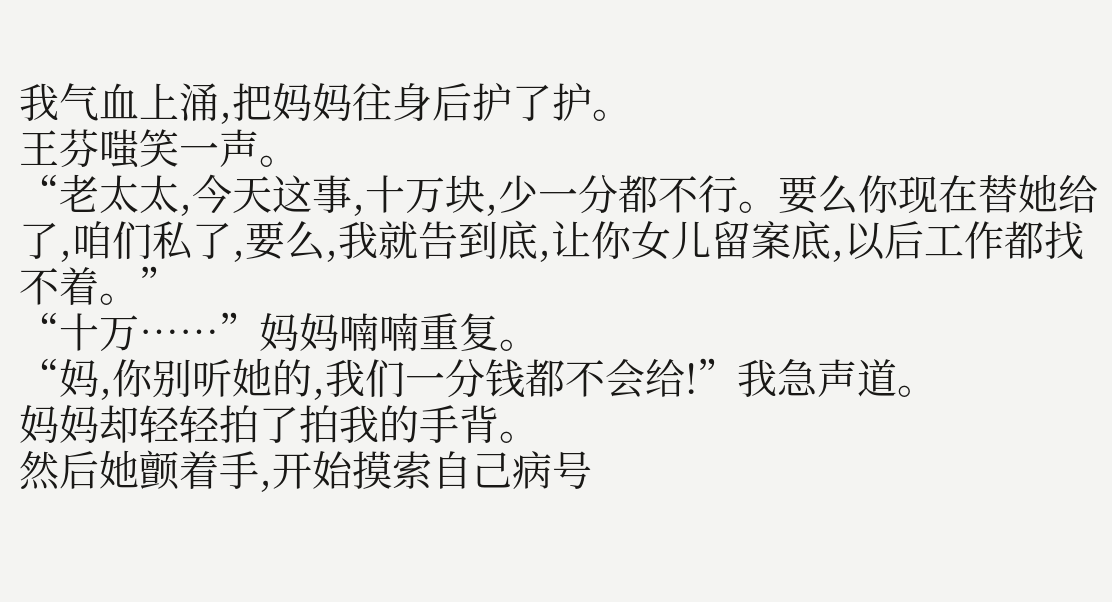我气血上涌,把妈妈往身后护了护。
王芬嗤笑一声。
“老太太,今天这事,十万块,少一分都不行。要么你现在替她给了,咱们私了,要么,我就告到底,让你女儿留案底,以后工作都找不着。”
“十万……”妈妈喃喃重复。
“妈,你别听她的,我们一分钱都不会给!”我急声道。
妈妈却轻轻拍了拍我的手背。
然后她颤着手,开始摸索自己病号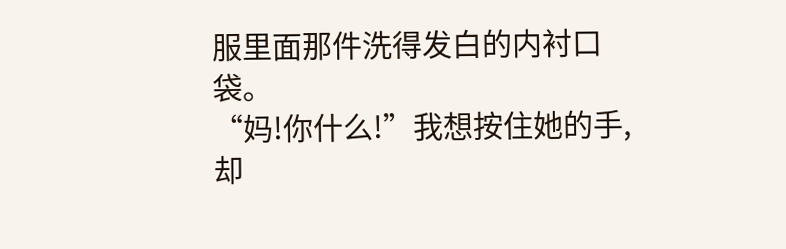服里面那件洗得发白的内衬口袋。
“妈!你什么!”我想按住她的手,却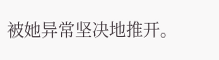被她异常坚决地推开。